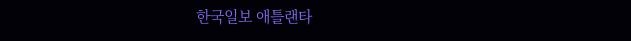한국일보 애틀랜타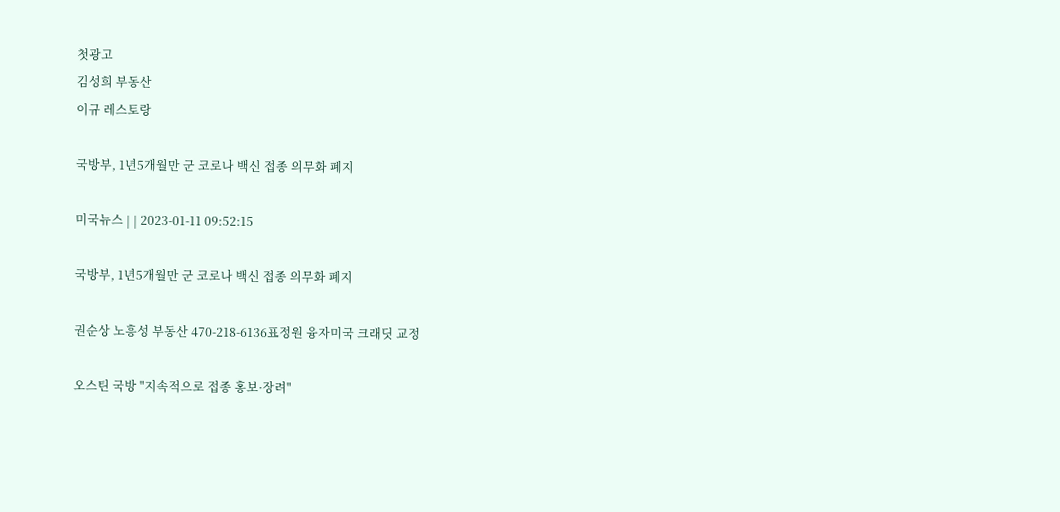첫광고
김성희 부동산
이규 레스토랑

국방부, 1년5개월만 군 코로나 백신 접종 의무화 폐지

미국뉴스 | | 2023-01-11 09:52:15

국방부, 1년5개월만 군 코로나 백신 접종 의무화 폐지

권순상 노흥성 부동산 470-218-6136표정원 융자미국 크래딧 교정

오스틴 국방 "지속적으로 접종 홍보·장려"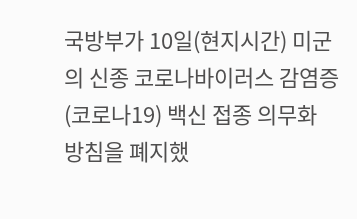국방부가 10일(현지시간) 미군의 신종 코로나바이러스 감염증(코로나19) 백신 접종 의무화 방침을 폐지했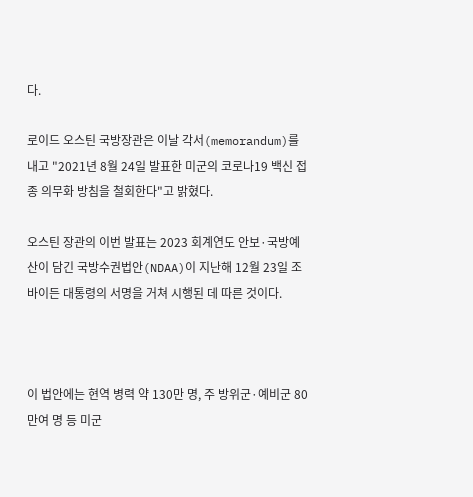다.

로이드 오스틴 국방장관은 이날 각서(memorandum)를 내고 "2021년 8월 24일 발표한 미군의 코로나19 백신 접종 의무화 방침을 철회한다"고 밝혔다.

오스틴 장관의 이번 발표는 2023 회계연도 안보·국방예산이 담긴 국방수권법안(NDAA)이 지난해 12월 23일 조 바이든 대통령의 서명을 거쳐 시행된 데 따른 것이다.



이 법안에는 현역 병력 약 130만 명, 주 방위군·예비군 80만여 명 등 미군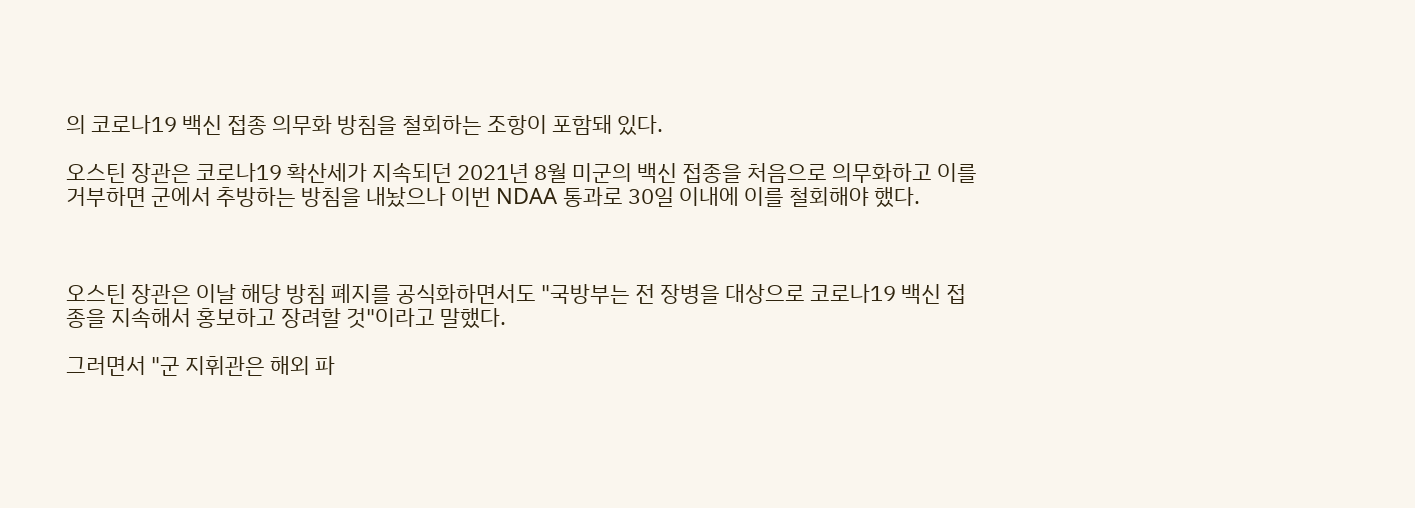의 코로나19 백신 접종 의무화 방침을 철회하는 조항이 포함돼 있다.

오스틴 장관은 코로나19 확산세가 지속되던 2021년 8월 미군의 백신 접종을 처음으로 의무화하고 이를 거부하면 군에서 추방하는 방침을 내놨으나 이번 NDAA 통과로 30일 이내에 이를 철회해야 했다.



오스틴 장관은 이날 해당 방침 폐지를 공식화하면서도 "국방부는 전 장병을 대상으로 코로나19 백신 접종을 지속해서 홍보하고 장려할 것"이라고 말했다.

그러면서 "군 지휘관은 해외 파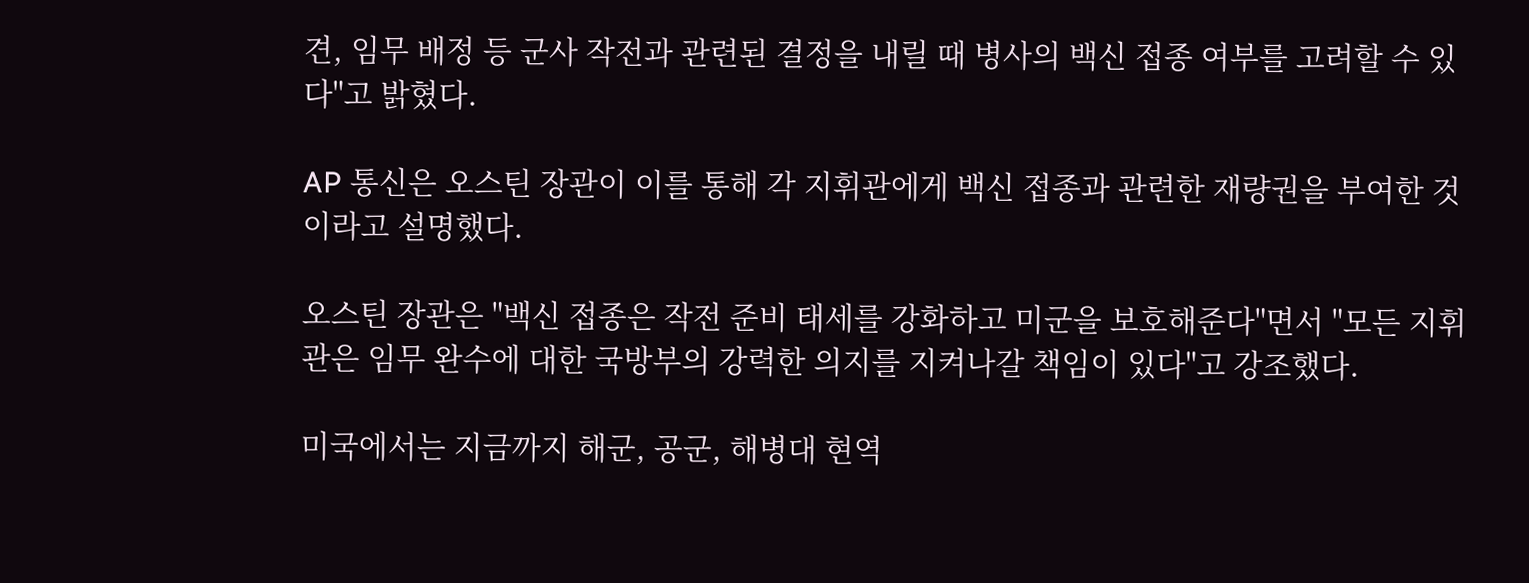견, 임무 배정 등 군사 작전과 관련된 결정을 내릴 때 병사의 백신 접종 여부를 고려할 수 있다"고 밝혔다.

AP 통신은 오스틴 장관이 이를 통해 각 지휘관에게 백신 접종과 관련한 재량권을 부여한 것이라고 설명했다.

오스틴 장관은 "백신 접종은 작전 준비 태세를 강화하고 미군을 보호해준다"면서 "모든 지휘관은 임무 완수에 대한 국방부의 강력한 의지를 지켜나갈 책임이 있다"고 강조했다.

미국에서는 지금까지 해군, 공군, 해병대 현역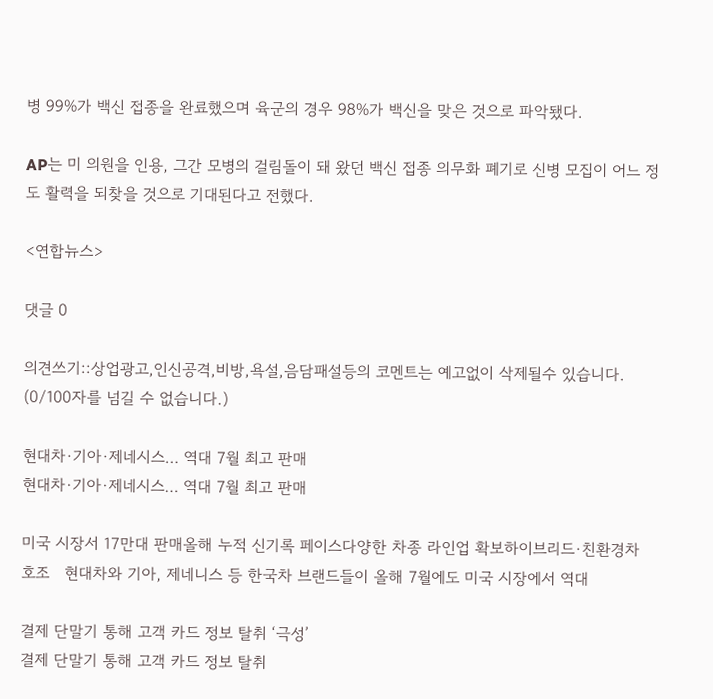병 99%가 백신 접종을 완료했으며 육군의 경우 98%가 백신을 맞은 것으로 파악됐다.

AP는 미 의원을 인용, 그간 모병의 걸림돌이 돼 왔던 백신 접종 의무화 폐기로 신병 모집이 어느 정도 활력을 되찾을 것으로 기대된다고 전했다.

<연합뉴스>

댓글 0

의견쓰기::상업광고,인신공격,비방,욕설,음담패설등의 코멘트는 예고없이 삭제될수 있습니다. (0/100자를 넘길 수 없습니다.)

현대차·기아·제네시스… 역대 7월 최고 판매
현대차·기아·제네시스… 역대 7월 최고 판매

미국 시장서 17만대 판매올해 누적 신기록 페이스다양한 차종 라인업 확보하이브리드·친환경차 호조   현대차와 기아, 제네니스 등 한국차 브랜드들이 올해 7월에도 미국 시장에서 역대

결제 단말기 통해 고객 카드 정보 탈취 ‘극성’
결제 단말기 통해 고객 카드 정보 탈취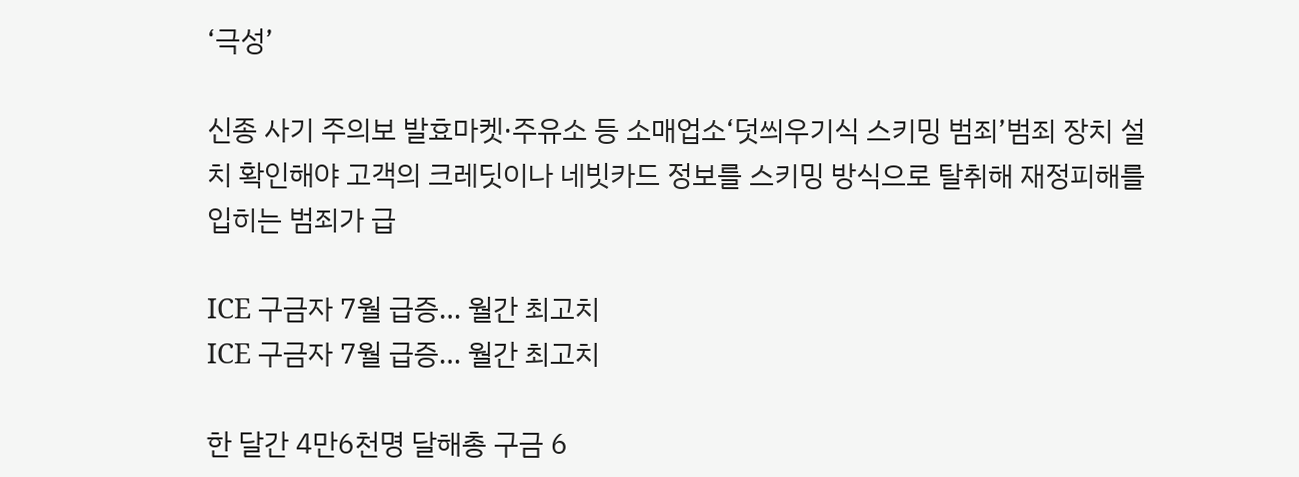‘극성’

신종 사기 주의보 발효마켓·주유소 등 소매업소‘덧씌우기식 스키밍 범죄’범죄 장치 설치 확인해야 고객의 크레딧이나 네빗카드 정보를 스키밍 방식으로 탈취해 재정피해를 입히는 범죄가 급

ICE 구금자 7월 급증… 월간 최고치
ICE 구금자 7월 급증… 월간 최고치

한 달간 4만6천명 달해총 구금 6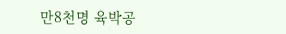만8천명 육박공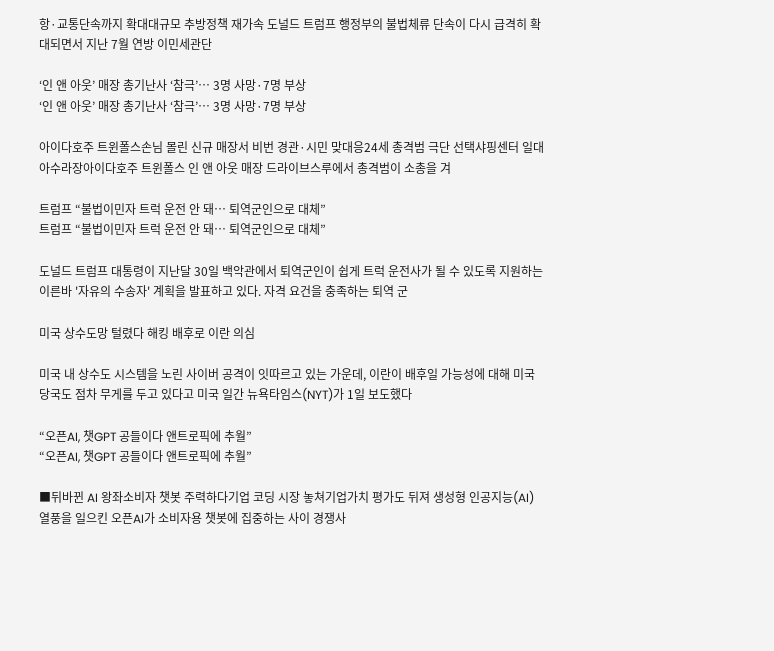항·교통단속까지 확대대규모 추방정책 재가속 도널드 트럼프 행정부의 불법체류 단속이 다시 급격히 확대되면서 지난 7월 연방 이민세관단

‘인 앤 아웃’ 매장 총기난사 ‘참극’… 3명 사망·7명 부상
‘인 앤 아웃’ 매장 총기난사 ‘참극’… 3명 사망·7명 부상

아이다호주 트윈폴스손님 몰린 신규 매장서 비번 경관·시민 맞대응24세 총격범 극단 선택샤핑센터 일대 아수라장아이다호주 트윈폴스 인 앤 아웃 매장 드라이브스루에서 총격범이 소총을 겨

트럼프 “불법이민자 트럭 운전 안 돼… 퇴역군인으로 대체”
트럼프 “불법이민자 트럭 운전 안 돼… 퇴역군인으로 대체”

도널드 트럼프 대통령이 지난달 30일 백악관에서 퇴역군인이 쉽게 트럭 운전사가 될 수 있도록 지원하는 이른바 '자유의 수송자' 계획을 발표하고 있다. 자격 요건을 충족하는 퇴역 군

미국 상수도망 털렸다 해킹 배후로 이란 의심

미국 내 상수도 시스템을 노린 사이버 공격이 잇따르고 있는 가운데, 이란이 배후일 가능성에 대해 미국 당국도 점차 무게를 두고 있다고 미국 일간 뉴욕타임스(NYT)가 1일 보도했다

“오픈AI, 챗GPT 공들이다 앤트로픽에 추월”
“오픈AI, 챗GPT 공들이다 앤트로픽에 추월”

■뒤바뀐 AI 왕좌소비자 챗봇 주력하다기업 코딩 시장 놓쳐기업가치 평가도 뒤져 생성형 인공지능(AI) 열풍을 일으킨 오픈AI가 소비자용 챗봇에 집중하는 사이 경쟁사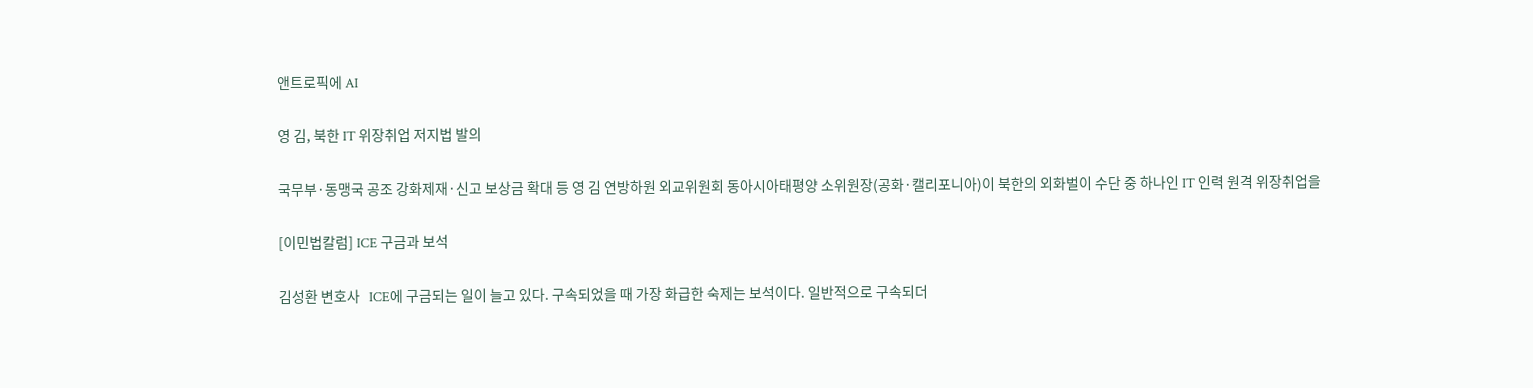앤트로픽에 AI

영 김, 북한 IT 위장취업 저지법 발의

국무부·동맹국 공조 강화제재·신고 보상금 확대 등 영 김 연방하원 외교위원회 동아시아태평양 소위원장(공화·캘리포니아)이 북한의 외화벌이 수단 중 하나인 IT 인력 원격 위장취업을

[이민법칼럼] ICE 구금과 보석

김성환 변호사   ICE에 구금되는 일이 늘고 있다. 구속되었을 때 가장 화급한 숙제는 보석이다. 일반적으로 구속되더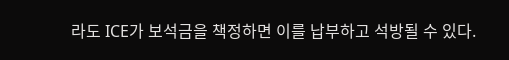라도 ICE가 보석금을 책정하면 이를 납부하고 석방될 수 있다.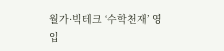월가·빅테크 ‘수학천재’ 영입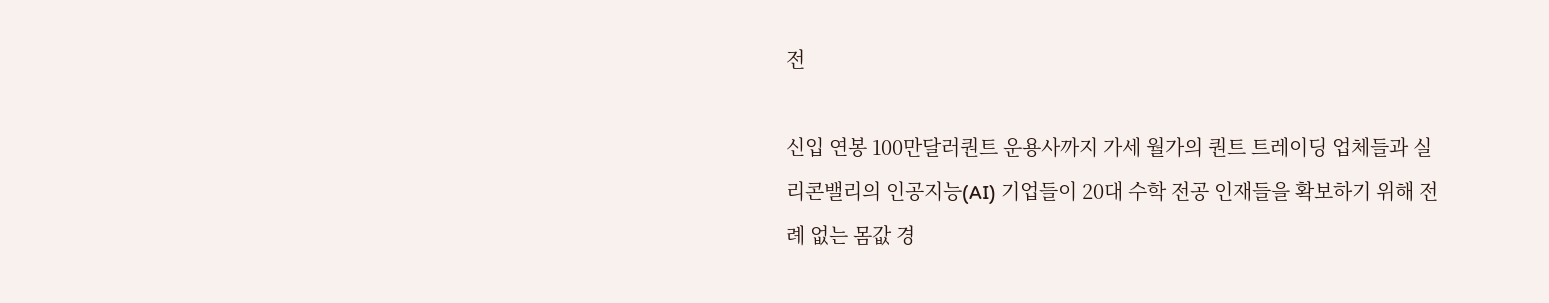전

신입 연봉 100만달러퀀트 운용사까지 가세 월가의 퀀트 트레이딩 업체들과 실리콘밸리의 인공지능(AI) 기업들이 20대 수학 전공 인재들을 확보하기 위해 전례 없는 몸값 경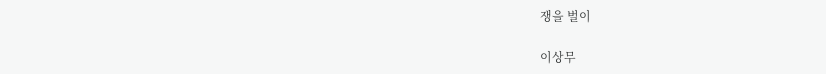쟁을 벌이

이상무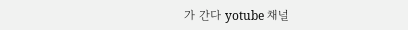가 간다 yotube 채널